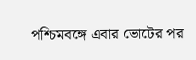পশ্চিমবঙ্গে এবার ভোটের পর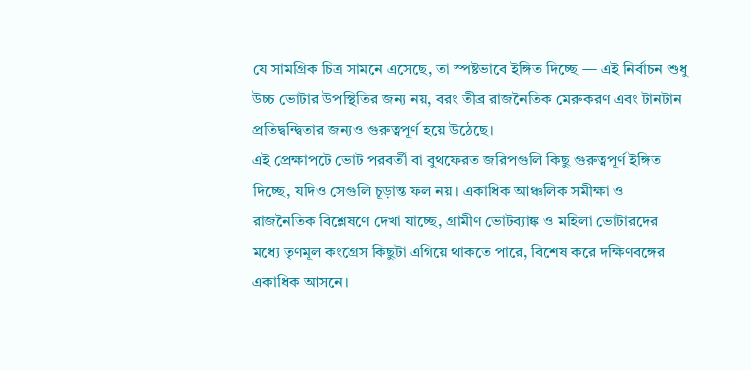যে সামগ্রিক চিত্র সামনে এসেছে, তা স্পষ্টভাবে ইঙ্গিত দিচ্ছে — এই নির্বাচন শুধু উচ্চ ভোটার উপস্থিতির জন্য নয়, বরং তীব্র রাজনৈতিক মেরুকরণ এবং টানটান প্রতিদ্বন্দ্বিতার জন্যও গুরুত্বপূর্ণ হয়ে উঠেছে।
এই প্রেক্ষাপটে ভোট পরবর্তী বা বুথফেরত জরিপগুলি কিছু গুরুত্বপূর্ণ ইঙ্গিত দিচ্ছে, যদিও সেগুলি চূড়ান্ত ফল নয়। একাধিক আঞ্চলিক সমীক্ষা ও রাজনৈতিক বিশ্লেষণে দেখা যাচ্ছে, গ্রামীণ ভোটব্যাঙ্ক ও মহিলা ভোটারদের মধ্যে তৃণমূল কংগ্রেস কিছুটা এগিয়ে থাকতে পারে, বিশেষ করে দক্ষিণবঙ্গের একাধিক আসনে।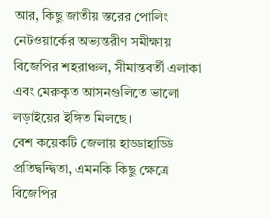আর, কিছু জাতীয় স্তরের পোলিং নেটওয়ার্কের অভ্যন্তরীণ সমীক্ষায় বিজেপির শহরাঞ্চল, সীমান্তবর্তী এলাকা এবং মেরুকৃত আসনগুলিতে ভালো লড়াইয়ের ইঙ্গিত মিলছে।
বেশ কয়েকটি জেলায় হাড্ডাহাড্ডি প্রতিদ্বন্দ্বিতা, এমনকি কিছু ক্ষেত্রে বিজেপির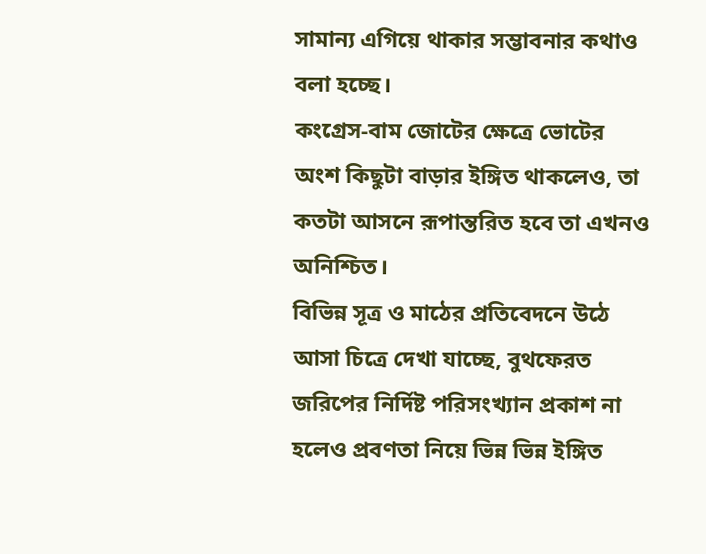সামান্য এগিয়ে থাকার সম্ভাবনার কথাও বলা হচ্ছে।
কংগ্রেস-বাম জোটের ক্ষেত্রে ভোটের অংশ কিছুটা বাড়ার ইঙ্গিত থাকলেও, তা কতটা আসনে রূপান্তরিত হবে তা এখনও অনিশ্চিত।
বিভিন্ন সূত্র ও মাঠের প্রতিবেদনে উঠে আসা চিত্রে দেখা যাচ্ছে, বুথফেরত জরিপের নির্দিষ্ট পরিসংখ্যান প্রকাশ না হলেও প্রবণতা নিয়ে ভিন্ন ভিন্ন ইঙ্গিত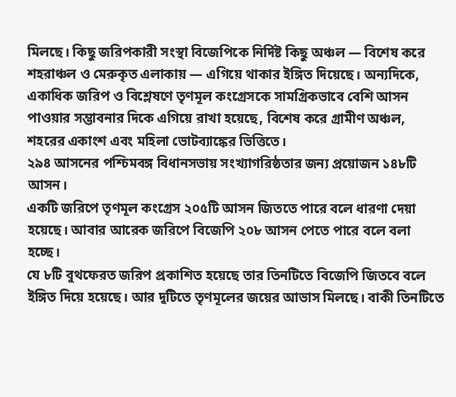মিলছে। কিছু জরিপকারী সংস্থা বিজেপিকে নির্দিষ্ট কিছু অঞ্চল — বিশেষ করে শহরাঞ্চল ও মেরুকৃত এলাকায় — এগিয়ে থাকার ইঙ্গিত দিয়েছে। অন্যদিকে, একাধিক জরিপ ও বিশ্লেষণে তৃণমূল কংগ্রেসকে সামগ্রিকভাবে বেশি আসন পাওয়ার সম্ভাবনার দিকে এগিয়ে রাখা হয়েছে, বিশেষ করে গ্রামীণ অঞ্চল, শহরের একাংশ এবং মহিলা ভোটব্যাঙ্কের ভিত্তিতে।
২৯৪ আসনের পশ্চিমবঙ্গ বিধানসভায় সংখ্যাগরিষ্ঠতার জন্য প্রয়োজন ১৪৮টি আসন।
একটি জরিপে তৃণমূল কংগ্রেস ২০৫টি আসন জিততে পারে বলে ধারণা দেয়া হয়েছে। আবার আরেক জরিপে বিজেপি ২০৮ আসন পেতে পারে বলে বলা হচ্ছে।
যে ৮টি বুথফেরত জরিপ প্রকাশিত হয়েছে তার তিনটিতে বিজেপি জিতবে বলে ইঙ্গিত দিয়ে হয়েছে। আর দুটিতে তৃণমূলের জয়ের আভাস মিলছে। বাকী তিনটিতে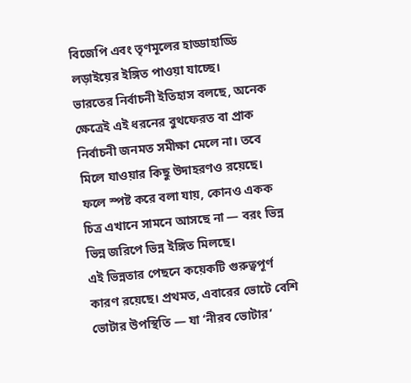বিজেপি এবং তৃণমূলের হাড্ডাহাড্ডি লড়াইয়ের ইঙ্গিত পাওয়া যাচ্ছে।
ভারতের নির্বাচনী ইতিহাস বলছে, অনেক ক্ষেত্রেই এই ধরনের বুথফেরত বা প্রাক নির্বাচনী জনমত সমীক্ষা মেলে না। তবে মিলে যাওয়ার কিছু উদাহরণও রয়েছে।
ফলে স্পষ্ট করে বলা যায়, কোনও একক চিত্র এখানে সামনে আসছে না — বরং ভিন্ন ভিন্ন জরিপে ভিন্ন ইঙ্গিত মিলছে।
এই ভিন্নতার পেছনে কয়েকটি গুরুত্বপূর্ণ কারণ রয়েছে। প্রথমত, এবারের ভোটে বেশি ভোটার উপস্থিতি — যা ‘নীরব ভোটার’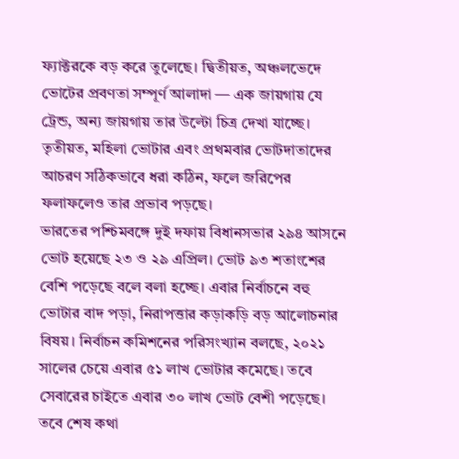ফ্যাক্টরকে বড় করে তুলেছে। দ্বিতীয়ত, অঞ্চলভেদে ভোটের প্রবণতা সম্পূর্ণ আলাদা — এক জায়গায় যে ট্রেন্ড, অন্য জায়গায় তার উল্টো চিত্র দেখা যাচ্ছে। তৃতীয়ত, মহিলা ভোটার এবং প্রথমবার ভোটদাতাদের আচরণ সঠিকভাবে ধরা কঠিন, ফলে জরিপের ফলাফলেও তার প্রভাব পড়ছে।
ভারতের পশ্চিমবঙ্গে দুই দফায় বিধানসভার ২৯৪ আসনে ভোট হয়েছে ২৩ ও ২৯ এপ্রিল। ভোট ৯৩ শতাংশের বেশি পড়েছে বলে বলা হচ্ছে। এবার নির্বাচনে বহু ভোটার বাদ পড়া, নিরাপত্তার কড়াকড়ি বড় আলোচনার বিষয়। নির্বাচন কমিশনের পরিসংখ্যান বলছে, ২০২১ সালের চেয়ে এবার ৫১ লাখ ভোটার কমেছে। তবে সেবারের চাইতে এবার ৩০ লাখ ভোট বেশী পড়েছে।
তবে শেষ কথা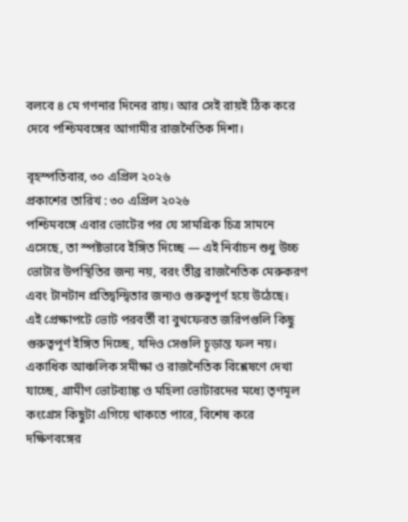বলবে ৪ মে গণনার দিনের রায়। আর সেই রায়ই ঠিক করে দেবে পশ্চিমবঙ্গের আগামীর রাজনৈতিক দিশা।

বৃহস্পতিবার, ৩০ এপ্রিল ২০২৬
প্রকাশের তারিখ : ৩০ এপ্রিল ২০২৬
পশ্চিমবঙ্গে এবার ভোটের পর যে সামগ্রিক চিত্র সামনে এসেছে, তা স্পষ্টভাবে ইঙ্গিত দিচ্ছে — এই নির্বাচন শুধু উচ্চ ভোটার উপস্থিতির জন্য নয়, বরং তীব্র রাজনৈতিক মেরুকরণ এবং টানটান প্রতিদ্বন্দ্বিতার জন্যও গুরুত্বপূর্ণ হয়ে উঠেছে।
এই প্রেক্ষাপটে ভোট পরবর্তী বা বুথফেরত জরিপগুলি কিছু গুরুত্বপূর্ণ ইঙ্গিত দিচ্ছে, যদিও সেগুলি চূড়ান্ত ফল নয়। একাধিক আঞ্চলিক সমীক্ষা ও রাজনৈতিক বিশ্লেষণে দেখা যাচ্ছে, গ্রামীণ ভোটব্যাঙ্ক ও মহিলা ভোটারদের মধ্যে তৃণমূল কংগ্রেস কিছুটা এগিয়ে থাকতে পারে, বিশেষ করে দক্ষিণবঙ্গের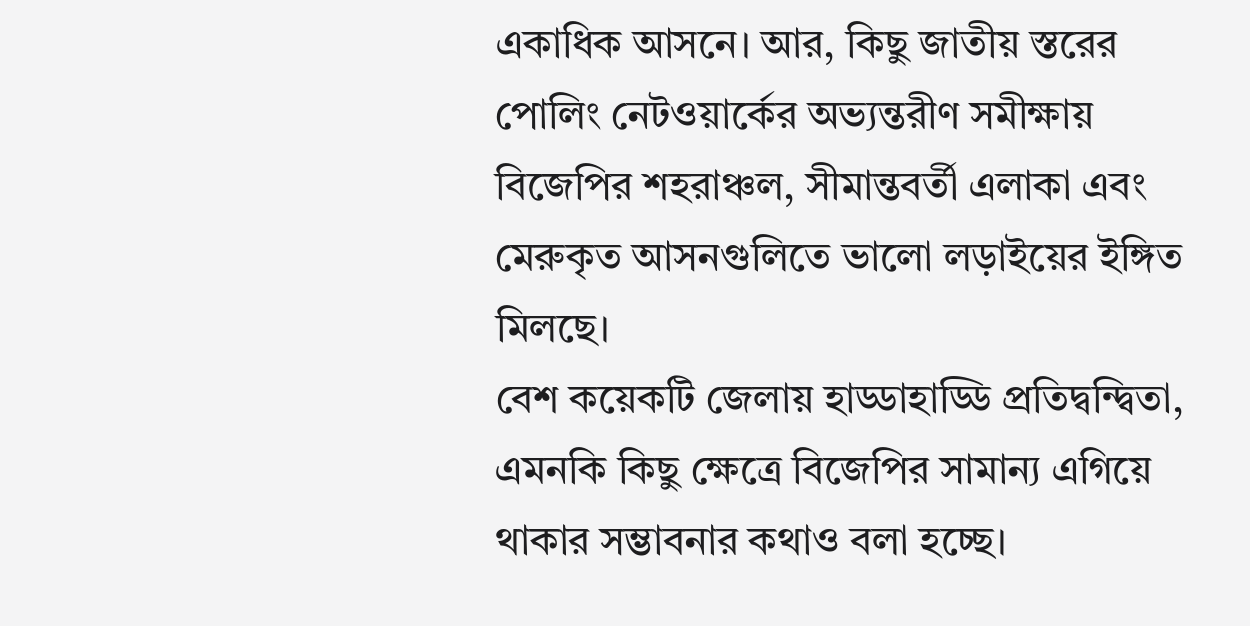একাধিক আসনে। আর, কিছু জাতীয় স্তরের পোলিং নেটওয়ার্কের অভ্যন্তরীণ সমীক্ষায় বিজেপির শহরাঞ্চল, সীমান্তবর্তী এলাকা এবং মেরুকৃত আসনগুলিতে ভালো লড়াইয়ের ইঙ্গিত মিলছে।
বেশ কয়েকটি জেলায় হাড্ডাহাড্ডি প্রতিদ্বন্দ্বিতা, এমনকি কিছু ক্ষেত্রে বিজেপির সামান্য এগিয়ে থাকার সম্ভাবনার কথাও বলা হচ্ছে।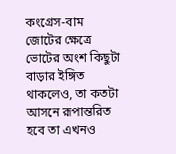কংগ্রেস-বাম জোটের ক্ষেত্রে ভোটের অংশ কিছুটা বাড়ার ইঙ্গিত থাকলেও, তা কতটা আসনে রূপান্তরিত হবে তা এখনও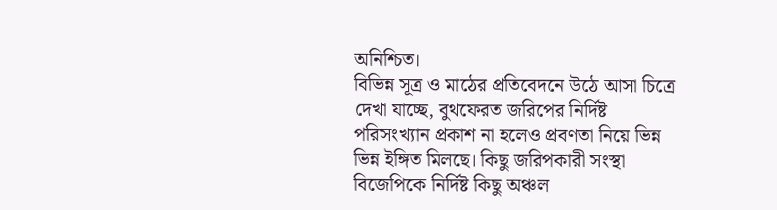অনিশ্চিত।
বিভিন্ন সূত্র ও মাঠের প্রতিবেদনে উঠে আসা চিত্রে দেখা যাচ্ছে, বুথফেরত জরিপের নির্দিষ্ট পরিসংখ্যান প্রকাশ না হলেও প্রবণতা নিয়ে ভিন্ন ভিন্ন ইঙ্গিত মিলছে। কিছু জরিপকারী সংস্থা বিজেপিকে নির্দিষ্ট কিছু অঞ্চল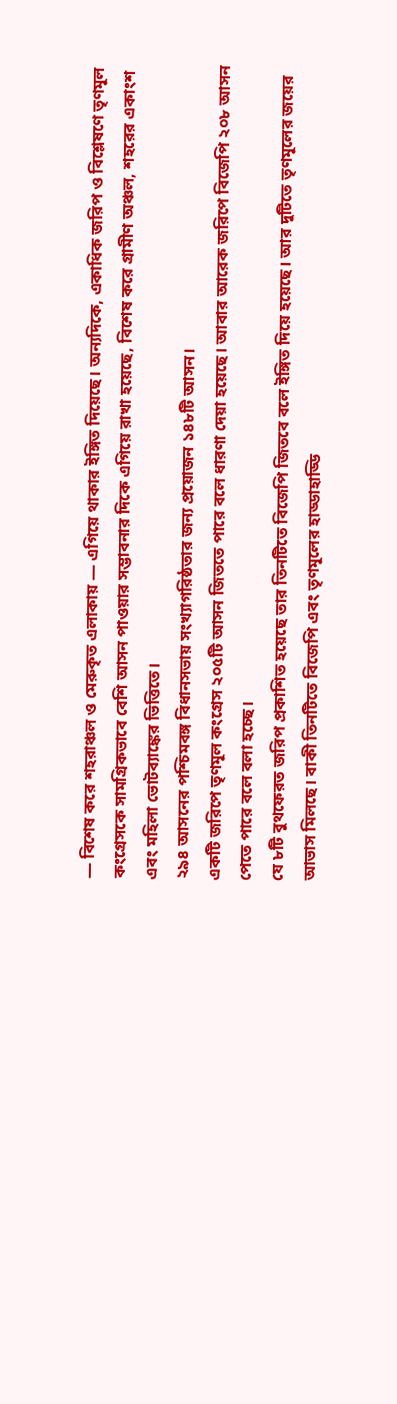— বিশেষ করে শহরাঞ্চল ও মেরুকৃত এলাকায় — এগিয়ে থাকার ইঙ্গিত দিয়েছে। অন্যদিকে, একাধিক জরিপ ও বিশ্লেষণে তৃণমূল কংগ্রেসকে সামগ্রিকভাবে বেশি আসন পাওয়ার সম্ভাবনার দিকে এগিয়ে রাখা হয়েছে, বিশেষ করে গ্রামীণ অঞ্চল, শহরের একাংশ এবং মহিলা ভোটব্যাঙ্কের ভিত্তিতে।
২৯৪ আসনের পশ্চিমবঙ্গ বিধানসভায় সংখ্যাগরিষ্ঠতার জন্য প্রয়োজন ১৪৮টি আসন।
একটি জরিপে তৃণমূল কংগ্রেস ২০৫টি আসন জিততে পারে বলে ধারণা দেয়া হয়েছে। আবার আরেক জরিপে বিজেপি ২০৮ আসন পেতে পারে বলে বলা হচ্ছে।
যে ৮টি বুথফেরত জরিপ প্রকাশিত হয়েছে তার তিনটিতে বিজেপি জিতবে বলে ইঙ্গিত দিয়ে হয়েছে। আর দুটিতে তৃণমূলের জয়ের আভাস মিলছে। বাকী তিনটিতে বিজেপি এবং তৃণমূলের হাড্ডাহাড্ডি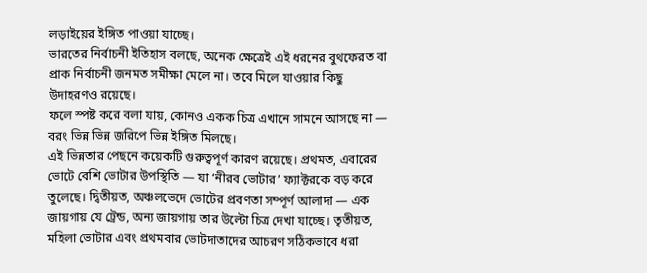লড়াইয়ের ইঙ্গিত পাওয়া যাচ্ছে।
ভারতের নির্বাচনী ইতিহাস বলছে, অনেক ক্ষেত্রেই এই ধরনের বুথফেরত বা প্রাক নির্বাচনী জনমত সমীক্ষা মেলে না। তবে মিলে যাওয়ার কিছু উদাহরণও রয়েছে।
ফলে স্পষ্ট করে বলা যায়, কোনও একক চিত্র এখানে সামনে আসছে না — বরং ভিন্ন ভিন্ন জরিপে ভিন্ন ইঙ্গিত মিলছে।
এই ভিন্নতার পেছনে কয়েকটি গুরুত্বপূর্ণ কারণ রয়েছে। প্রথমত, এবারের ভোটে বেশি ভোটার উপস্থিতি — যা ‘নীরব ভোটার’ ফ্যাক্টরকে বড় করে তুলেছে। দ্বিতীয়ত, অঞ্চলভেদে ভোটের প্রবণতা সম্পূর্ণ আলাদা — এক জায়গায় যে ট্রেন্ড, অন্য জায়গায় তার উল্টো চিত্র দেখা যাচ্ছে। তৃতীয়ত, মহিলা ভোটার এবং প্রথমবার ভোটদাতাদের আচরণ সঠিকভাবে ধরা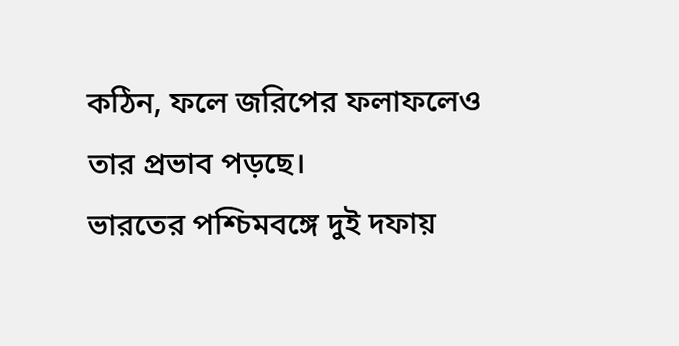কঠিন, ফলে জরিপের ফলাফলেও তার প্রভাব পড়ছে।
ভারতের পশ্চিমবঙ্গে দুই দফায়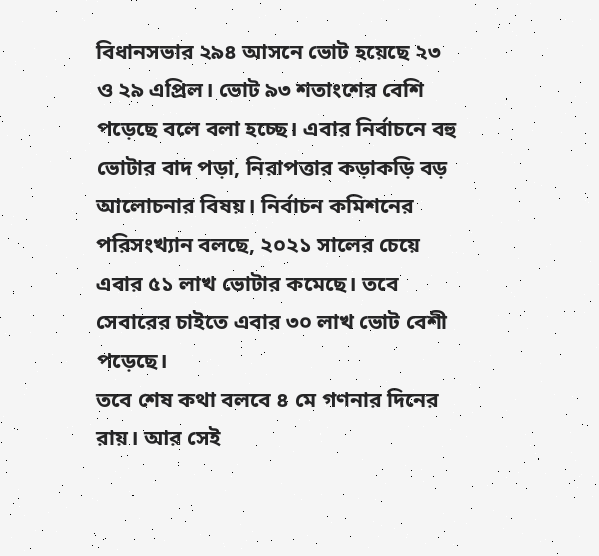বিধানসভার ২৯৪ আসনে ভোট হয়েছে ২৩ ও ২৯ এপ্রিল। ভোট ৯৩ শতাংশের বেশি পড়েছে বলে বলা হচ্ছে। এবার নির্বাচনে বহু ভোটার বাদ পড়া, নিরাপত্তার কড়াকড়ি বড় আলোচনার বিষয়। নির্বাচন কমিশনের পরিসংখ্যান বলছে, ২০২১ সালের চেয়ে এবার ৫১ লাখ ভোটার কমেছে। তবে সেবারের চাইতে এবার ৩০ লাখ ভোট বেশী পড়েছে।
তবে শেষ কথা বলবে ৪ মে গণনার দিনের রায়। আর সেই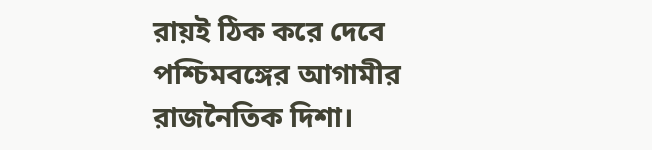রায়ই ঠিক করে দেবে পশ্চিমবঙ্গের আগামীর রাজনৈতিক দিশা।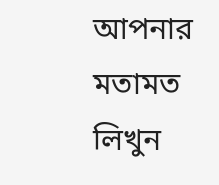আপনার মতামত লিখুন